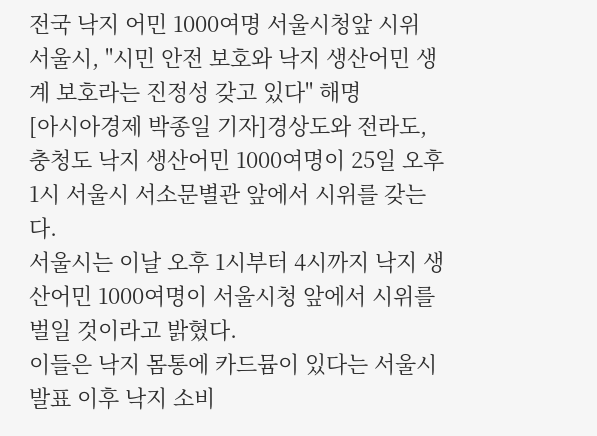전국 낙지 어민 1000여명 서울시청앞 시위
서울시, "시민 안전 보호와 낙지 생산어민 생계 보호라는 진정성 갖고 있다" 해명
[아시아경제 박종일 기자]경상도와 전라도, 충청도 낙지 생산어민 1000여명이 25일 오후 1시 서울시 서소문별관 앞에서 시위를 갖는다.
서울시는 이날 오후 1시부터 4시까지 낙지 생산어민 1000여명이 서울시청 앞에서 시위를 벌일 것이라고 밝혔다.
이들은 낙지 몸통에 카드뮴이 있다는 서울시 발표 이후 낙지 소비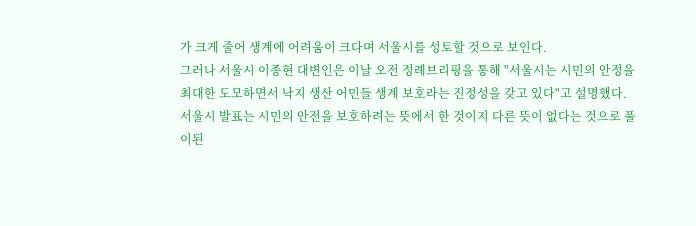가 크게 줄어 생계에 어려움이 크다며 서울시를 성토할 것으로 보인다.
그러나 서울시 이종현 대변인은 이날 오전 정례브리핑을 통해 "서울시는 시민의 안정을 최대한 도모하면서 낙지 생산 어민들 생계 보호라는 진정성을 갖고 있다"고 설명했다.
서울시 발표는 시민의 안전을 보호하려는 뜻에서 한 것이지 다른 뜻이 없다는 것으로 풀이된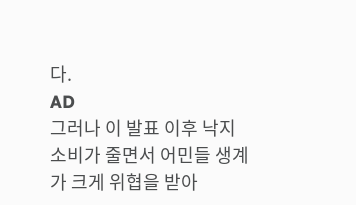다.
AD
그러나 이 발표 이후 낙지 소비가 줄면서 어민들 생계가 크게 위협을 받아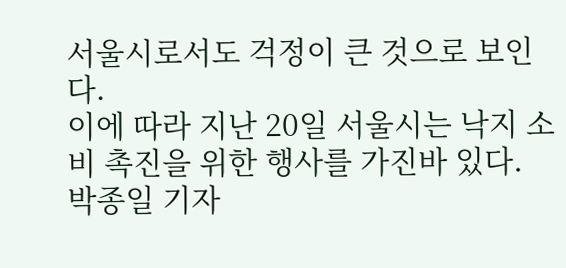서울시로서도 걱정이 큰 것으로 보인다.
이에 따라 지난 20일 서울시는 낙지 소비 촉진을 위한 행사를 가진바 있다.
박종일 기자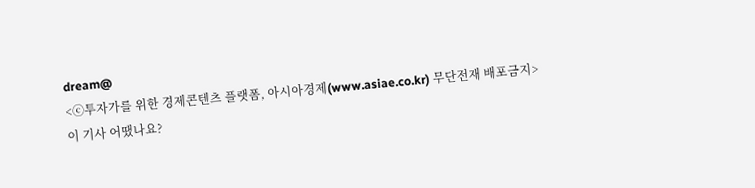dream@
<ⓒ투자가를 위한 경제콘텐츠 플랫폼, 아시아경제(www.asiae.co.kr) 무단전재 배포금지>
이 기사 어땠나요?